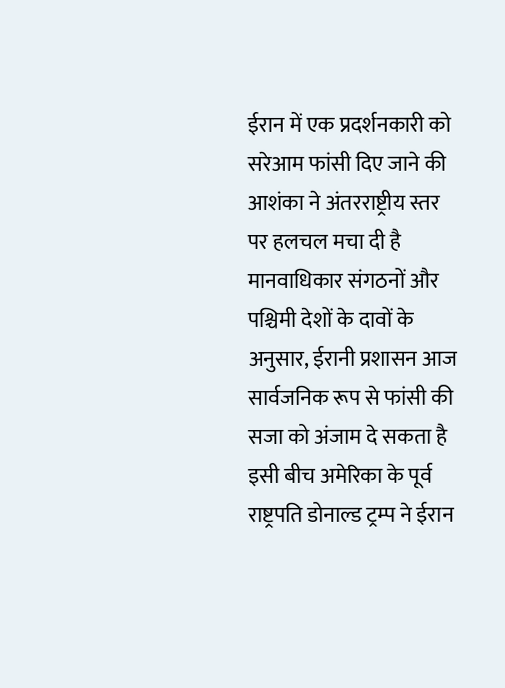ईरान में एक प्रदर्शनकारी को सरेआम फांसी दिए जाने की आशंका ने अंतरराष्ट्रीय स्तर पर हलचल मचा दी है मानवाधिकार संगठनों और पश्चिमी देशों के दावों के अनुसार, ईरानी प्रशासन आज सार्वजनिक रूप से फांसी की सजा को अंजाम दे सकता है इसी बीच अमेरिका के पूर्व राष्ट्रपति डोनाल्ड ट्रम्प ने ईरान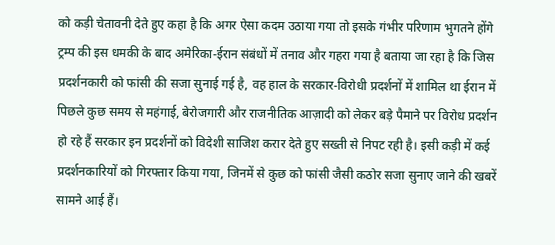को कड़ी चेतावनी देते हुए कहा है कि अगर ऐसा कदम उठाया गया तो इसके गंभीर परिणाम भुगतने होंगे ट्रम्प की इस धमकी के बाद अमेरिका-ईरान संबंधों में तनाव और गहरा गया है बताया जा रहा है कि जिस प्रदर्शनकारी को फांसी की सजा सुनाई गई है, वह हाल के सरकार-विरोधी प्रदर्शनों में शामिल था ईरान में पिछले कुछ समय से महंगाई, बेरोजगारी और राजनीतिक आज़ादी को लेकर बड़े पैमाने पर विरोध प्रदर्शन हो रहे हैं सरकार इन प्रदर्शनों को विदेशी साजिश करार देते हुए सख्ती से निपट रही है। इसी कड़ी में कई प्रदर्शनकारियों को गिरफ्तार किया गया, जिनमें से कुछ को फांसी जैसी कठोर सजा सुनाए जाने की खबरें सामने आई हैं।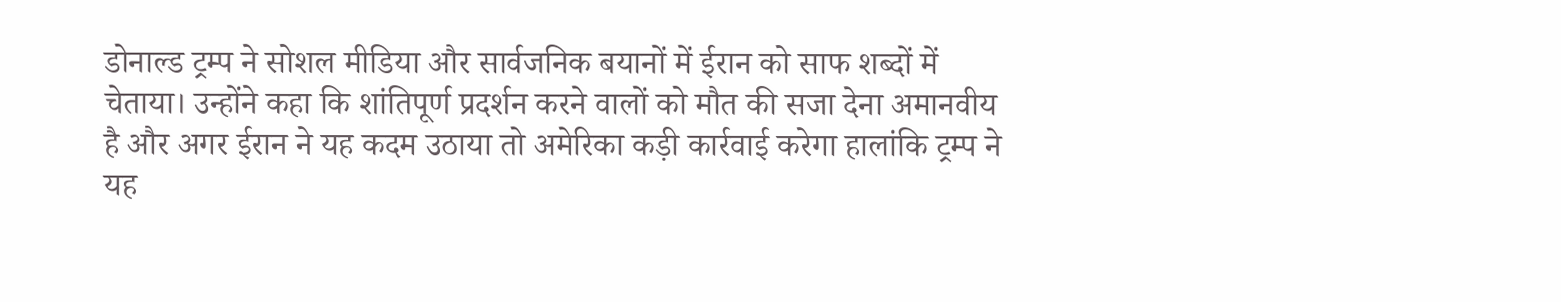डोनाल्ड ट्रम्प ने सोशल मीडिया और सार्वजनिक बयानों में ईरान को साफ शब्दों में चेताया। उन्होंने कहा कि शांतिपूर्ण प्रदर्शन करने वालों को मौत की सजा देना अमानवीय है और अगर ईरान ने यह कदम उठाया तो अमेरिका कड़ी कार्रवाई करेगा हालांकि ट्रम्प ने यह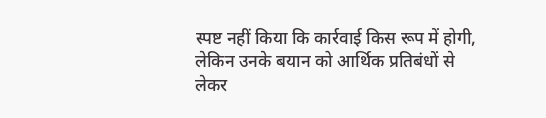स्पष्ट नहीं किया कि कार्रवाई किस रूप में होगी, लेकिन उनके बयान को आर्थिक प्रतिबंधों से लेकर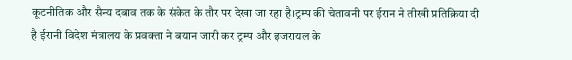कूटनीतिक और सैन्य दबाव तक के संकेत के तौर पर देखा जा रहा है।ट्रम्प की चेतावनी पर ईरान ने तीखी प्रतिक्रिया दी है ईरानी विदेश मंत्रालय के प्रवक्ता ने बयान जारी कर ट्रम्प और इजरायल के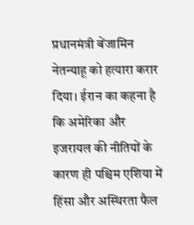प्रधानमंत्री बेंजामिन नेतन्याहू को हत्यारा करार दिया। ईरान का कहना है कि अमेरिका और इजरायल की नीतियों के कारण ही पश्चिम एशिया में हिंसा और अस्थिरता फैल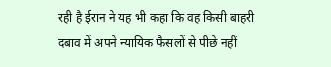रही है ईरान ने यह भी कहा कि वह किसी बाहरी दबाव में अपने न्यायिक फैसलों से पीछे नहीं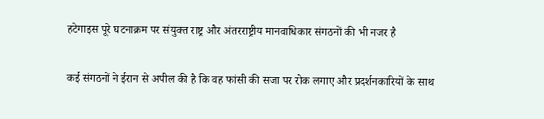हटेगाइस पूरे घटनाक्रम पर संयुक्त राष्ट्र और अंतरराष्ट्रीय मानवाधिकार संगठनों की भी नजर है

कई संगठनों ने ईरान से अपील की है कि वह फांसी की सजा पर रोक लगाए और प्रदर्शनकारियों के साथ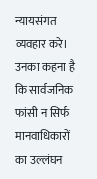न्यायसंगत व्यवहार करे। उनका कहना है कि सार्वजनिक फांसी न सिर्फ मानवाधिकारों का उल्लंघन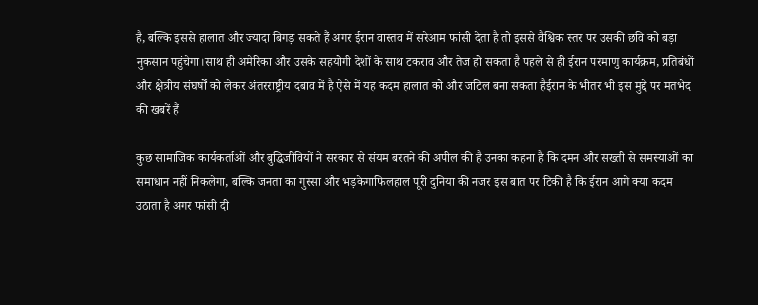है, बल्कि इससे हालात और ज्यादा बिगड़ सकते हैं अगर ईरान वास्तव में सरेआम फांसी देता है तो इससे वैश्विक स्तर पर उसकी छवि को बड़ा नुकसान पहुंचेगा।साथ ही अमेरिका और उसके सहयोगी देशों के साथ टकराव और तेज हो सकता है पहले से ही ईरान परमाणु कार्यक्रम, प्रतिबंधों और क्षेत्रीय संघर्षों को लेकर अंतरराष्ट्रीय दबाव में है ऐसे में यह कदम हालात को और जटिल बना सकता हैईरान के भीतर भी इस मुद्दे पर मतभेद की खबरें हैं

कुछ सामाजिक कार्यकर्ताओं और बुद्धिजीवियों ने सरकार से संयम बरतने की अपील की है उनका कहना है कि दमन और सख्ती से समस्याओं का समाधान नहीं निकलेगा, बल्कि जनता का गुस्सा और भड़केगाफिलहाल पूरी दुनिया की नजर इस बात पर टिकी है कि ईरान आगे क्या कदम उठाता है अगर फांसी दी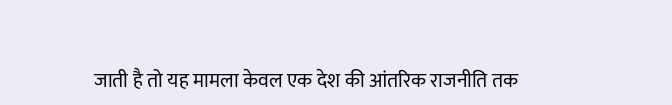जाती है तो यह मामला केवल एक देश की आंतरिक राजनीति तक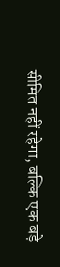सीमित नहीं रहेगा, बल्कि एक बड़े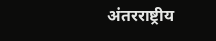अंतरराष्ट्रीय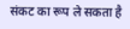संकट का रूप ले सकता है